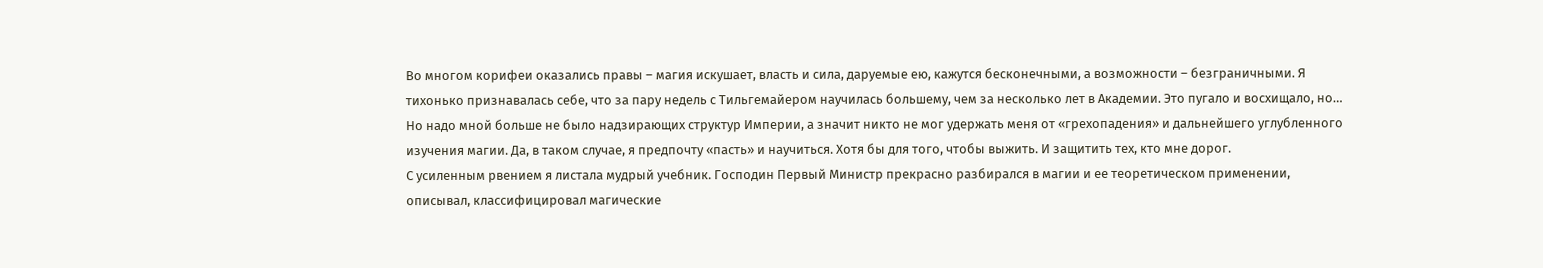Во многом корифеи оказались правы – магия искушает, власть и сила, даруемые ею, кажутся бесконечными, а возможности – безграничными. Я тихонько признавалась себе, что за пару недель с Тильгемайером научилась большему, чем за несколько лет в Академии. Это пугало и восхищало, но… Но надо мной больше не было надзирающих структур Империи, а значит никто не мог удержать меня от «грехопадения» и дальнейшего углубленного изучения магии. Да, в таком случае, я предпочту «пасть» и научиться. Хотя бы для того, чтобы выжить. И защитить тех, кто мне дорог.
С усиленным рвением я листала мудрый учебник. Господин Первый Министр прекрасно разбирался в магии и ее теоретическом применении, описывал, классифицировал магические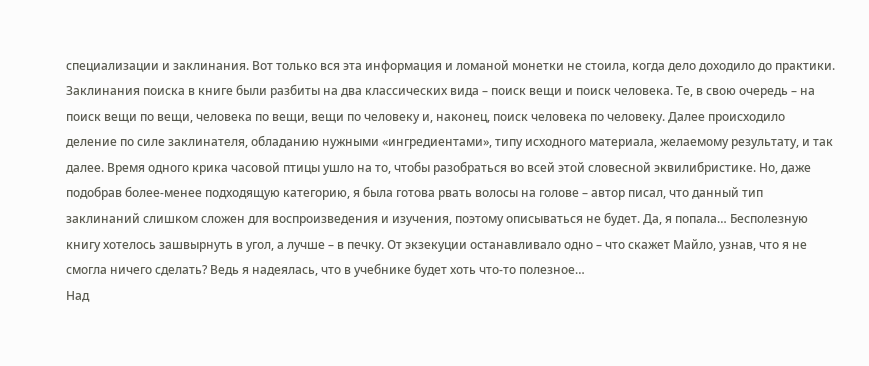специализации и заклинания. Вот только вся эта информация и ломаной монетки не стоила, когда дело доходило до практики. Заклинания поиска в книге были разбиты на два классических вида – поиск вещи и поиск человека. Те, в свою очередь – на поиск вещи по вещи, человека по вещи, вещи по человеку и, наконец, поиск человека по человеку. Далее происходило деление по силе заклинателя, обладанию нужными «ингредиентами», типу исходного материала, желаемому результату, и так далее. Время одного крика часовой птицы ушло на то, чтобы разобраться во всей этой словесной эквилибристике. Но, даже подобрав более-менее подходящую категорию, я была готова рвать волосы на голове – автор писал, что данный тип заклинаний слишком сложен для воспроизведения и изучения, поэтому описываться не будет. Да, я попала… Бесполезную книгу хотелось зашвырнуть в угол, а лучше – в печку. От экзекуции останавливало одно – что скажет Майло, узнав, что я не смогла ничего сделать? Ведь я надеялась, что в учебнике будет хоть что-то полезное…
Над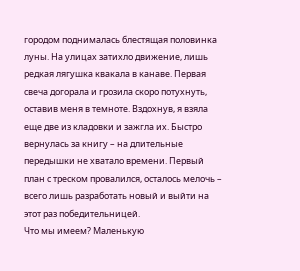городом поднималась блестящая половинка луны. На улицах затихло движение, лишь редкая лягушка квакала в канаве. Первая свеча догорала и грозила скоро потухнуть, оставив меня в темноте. Вздохнув, я взяла еще две из кладовки и зажгла их. Быстро вернулась за книгу – на длительные передышки не хватало времени. Первый план с треском провалился, осталось мелочь – всего лишь разработать новый и выйти на этот раз победительницей.
Что мы имеем? Маленькую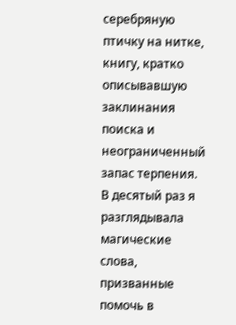серебряную птичку на нитке, книгу, кратко описывавшую заклинания поиска и неограниченный запас терпения. В десятый раз я разглядывала магические слова, призванные помочь в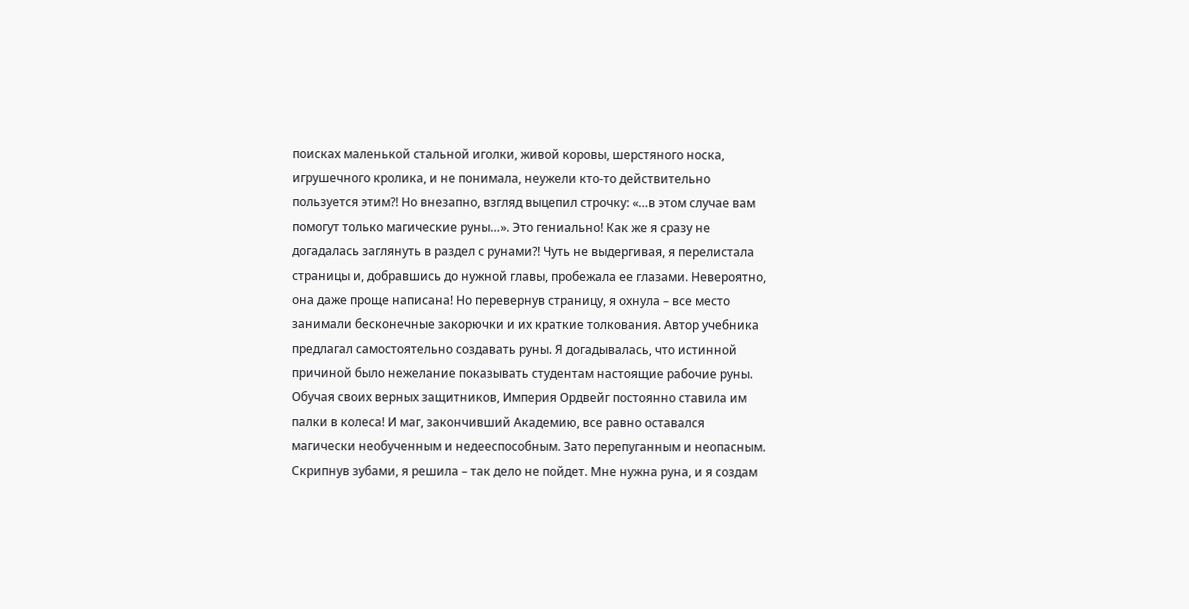поисках маленькой стальной иголки, живой коровы, шерстяного носка, игрушечного кролика, и не понимала, неужели кто-то действительно пользуется этим?! Но внезапно, взгляд выцепил строчку: «…в этом случае вам помогут только магические руны…». Это гениально! Как же я сразу не догадалась заглянуть в раздел с рунами?! Чуть не выдергивая, я перелистала страницы и, добравшись до нужной главы, пробежала ее глазами. Невероятно, она даже проще написана! Но перевернув страницу, я охнула – все место занимали бесконечные закорючки и их краткие толкования. Автор учебника предлагал самостоятельно создавать руны. Я догадывалась, что истинной причиной было нежелание показывать студентам настоящие рабочие руны. Обучая своих верных защитников, Империя Ордвейг постоянно ставила им палки в колеса! И маг, закончивший Академию, все равно оставался магически необученным и недееспособным. Зато перепуганным и неопасным. Скрипнув зубами, я решила – так дело не пойдет. Мне нужна руна, и я создам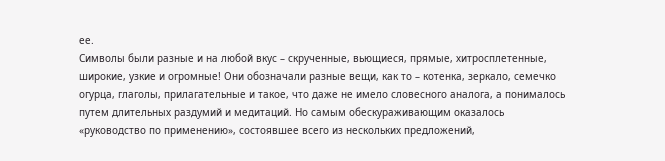ее.
Символы были разные и на любой вкус – скрученные, вьющиеся, прямые, хитросплетенные, широкие, узкие и огромные! Они обозначали разные вещи, как то – котенка, зеркало, семечко огурца, глаголы, прилагательные и такое, что даже не имело словесного аналога, а понималось путем длительных раздумий и медитаций. Но самым обескураживающим оказалось «руководство по применению», состоявшее всего из нескольких предложений,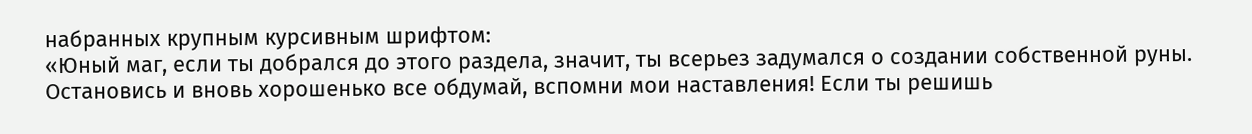набранных крупным курсивным шрифтом:
«Юный маг, если ты добрался до этого раздела, значит, ты всерьез задумался о создании собственной руны. Остановись и вновь хорошенько все обдумай, вспомни мои наставления! Если ты решишь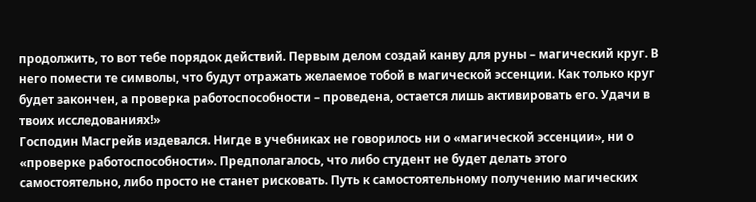продолжить, то вот тебе порядок действий. Первым делом создай канву для руны – магический круг. В него помести те символы, что будут отражать желаемое тобой в магической эссенции. Как только круг будет закончен, а проверка работоспособности – проведена, остается лишь активировать его. Удачи в твоих исследованиях!»
Господин Масгрейв издевался. Нигде в учебниках не говорилось ни о «магической эссенции», ни о «проверке работоспособности». Предполагалось, что либо студент не будет делать этого самостоятельно, либо просто не станет рисковать. Путь к самостоятельному получению магических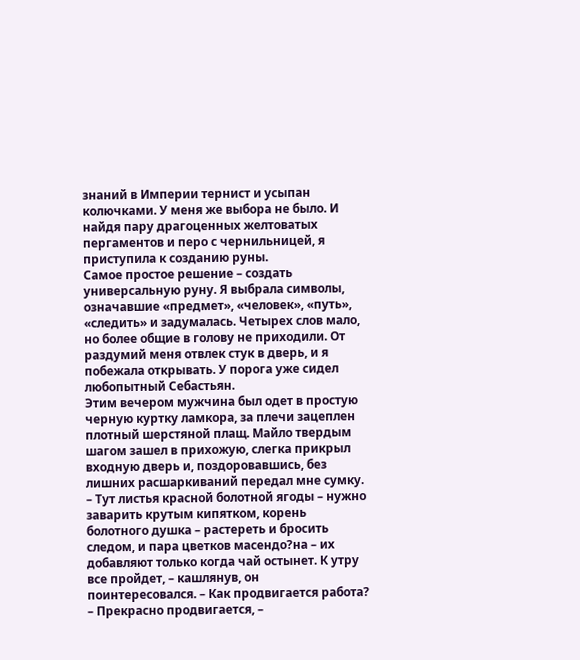знаний в Империи тернист и усыпан колючками. У меня же выбора не было. И найдя пару драгоценных желтоватых пергаментов и перо с чернильницей, я приступила к созданию руны.
Самое простое решение – создать универсальную руну. Я выбрала символы, означавшие «предмет», «человек», «путь», «следить» и задумалась. Четырех слов мало, но более общие в голову не приходили. От раздумий меня отвлек стук в дверь, и я побежала открывать. У порога уже сидел любопытный Себастьян.
Этим вечером мужчина был одет в простую черную куртку ламкора, за плечи зацеплен плотный шерстяной плащ. Майло твердым шагом зашел в прихожую, слегка прикрыл входную дверь и, поздоровавшись, без лишних расшаркиваний передал мне сумку.
– Тут листья красной болотной ягоды – нужно заварить крутым кипятком, корень болотного душка – растереть и бросить следом, и пара цветков масендо?на – их добавляют только когда чай остынет. К утру все пройдет, – кашлянув, он поинтересовался. – Как продвигается работа?
– Прекрасно продвигается, –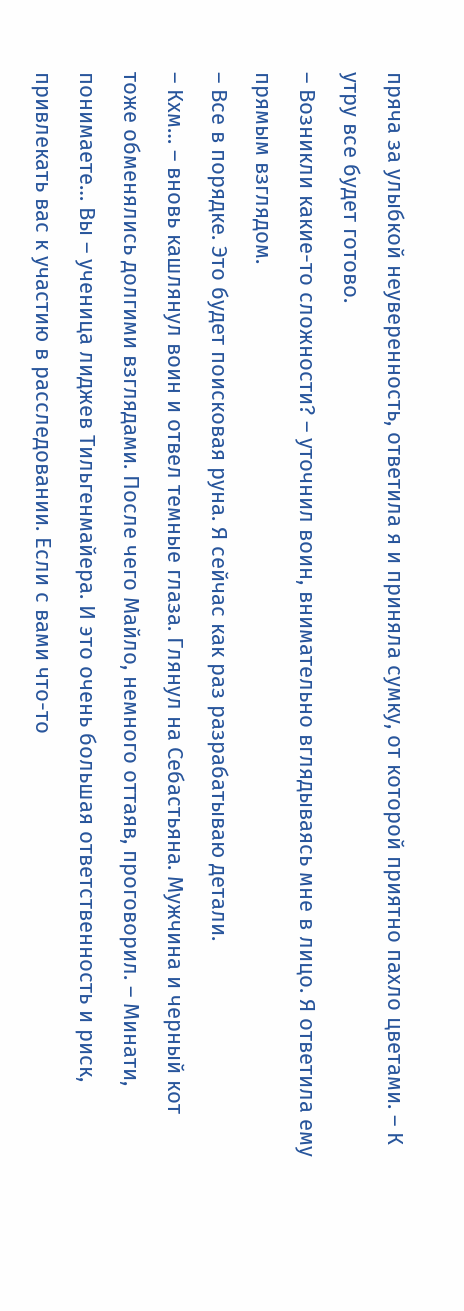пряча за улыбкой неуверенность, ответила я и приняла сумку, от которой приятно пахло цветами. – К утру все будет готово.
– Возникли какие-то сложности? – уточнил воин, внимательно вглядываясь мне в лицо. Я ответила ему прямым взглядом.
– Все в порядке. Это будет поисковая руна. Я сейчас как раз разрабатываю детали.
– Кхм… – вновь кашлянул воин и отвел темные глаза. Глянул на Себастьяна. Мужчина и черный кот тоже обменялись долгими взглядами. После чего Майло, немного оттаяв, проговорил. – Минати, понимаете… Вы – ученица лиджев Тильгенмайера. И это очень большая ответственность и риск, привлекать вас к участию в расследовании. Если с вами что-то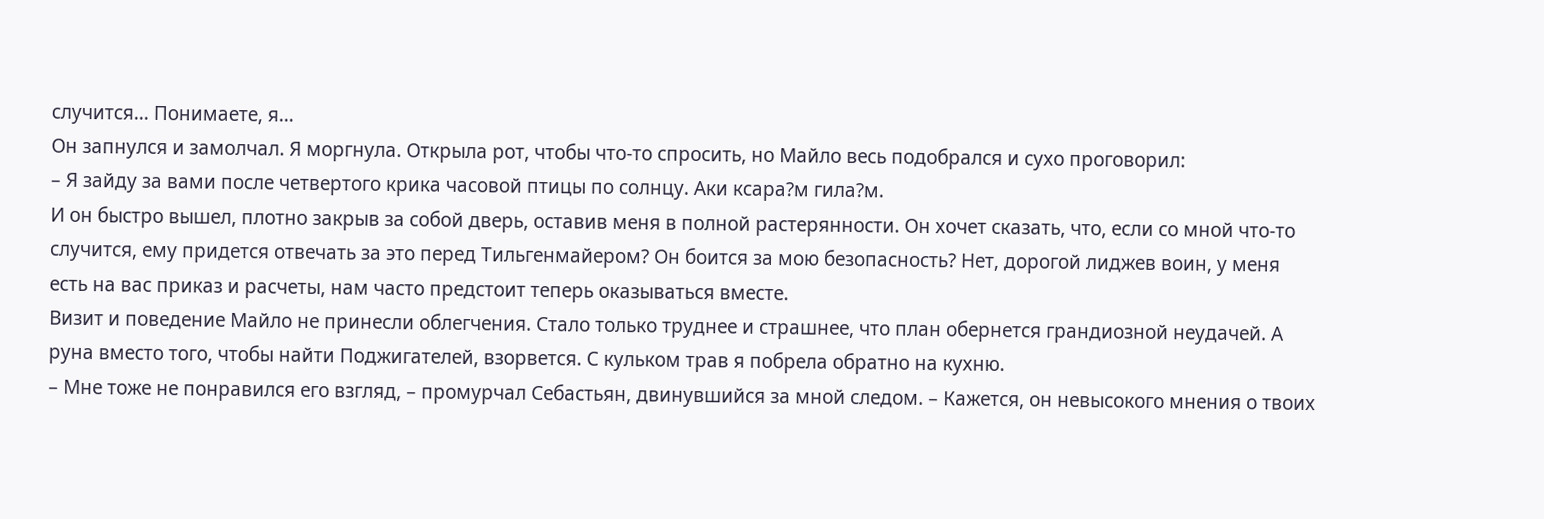случится… Понимаете, я…
Он запнулся и замолчал. Я моргнула. Открыла рот, чтобы что-то спросить, но Майло весь подобрался и сухо проговорил:
– Я зайду за вами после четвертого крика часовой птицы по солнцу. Аки ксара?м гила?м.
И он быстро вышел, плотно закрыв за собой дверь, оставив меня в полной растерянности. Он хочет сказать, что, если со мной что-то случится, ему придется отвечать за это перед Тильгенмайером? Он боится за мою безопасность? Нет, дорогой лиджев воин, у меня есть на вас приказ и расчеты, нам часто предстоит теперь оказываться вместе.
Визит и поведение Майло не принесли облегчения. Стало только труднее и страшнее, что план обернется грандиозной неудачей. А руна вместо того, чтобы найти Поджигателей, взорвется. С кульком трав я побрела обратно на кухню.
– Мне тоже не понравился его взгляд, – промурчал Себастьян, двинувшийся за мной следом. – Кажется, он невысокого мнения о твоих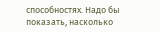способностях. Надо бы показать, насколько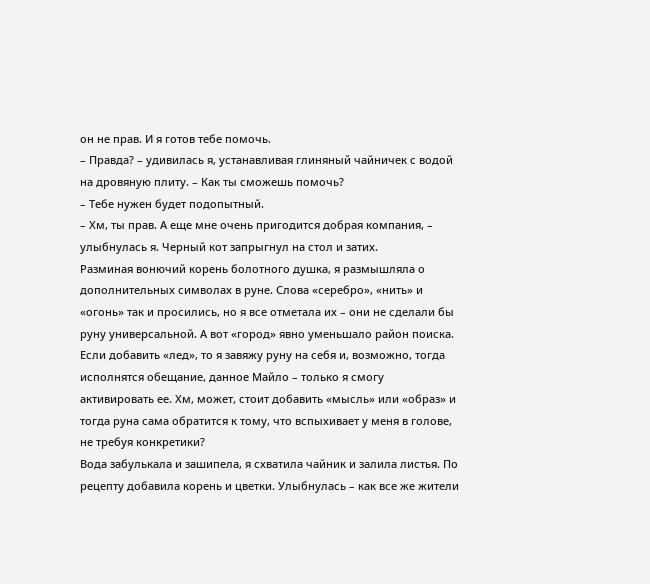он не прав. И я готов тебе помочь.
– Правда? – удивилась я, устанавливая глиняный чайничек с водой на дровяную плиту. – Как ты сможешь помочь?
– Тебе нужен будет подопытный.
– Хм, ты прав. А еще мне очень пригодится добрая компания, – улыбнулась я. Черный кот запрыгнул на стол и затих.
Разминая вонючий корень болотного душка, я размышляла о дополнительных символах в руне. Слова «серебро», «нить» и «огонь» так и просились, но я все отметала их – они не сделали бы руну универсальной. А вот «город» явно уменьшало район поиска. Если добавить «лед», то я завяжу руну на себя и, возможно, тогда исполнятся обещание, данное Майло – только я смогу активировать ее. Хм, может, стоит добавить «мысль» или «образ» и тогда руна сама обратится к тому, что вспыхивает у меня в голове, не требуя конкретики?
Вода забулькала и зашипела, я схватила чайник и залила листья. По рецепту добавила корень и цветки. Улыбнулась – как все же жители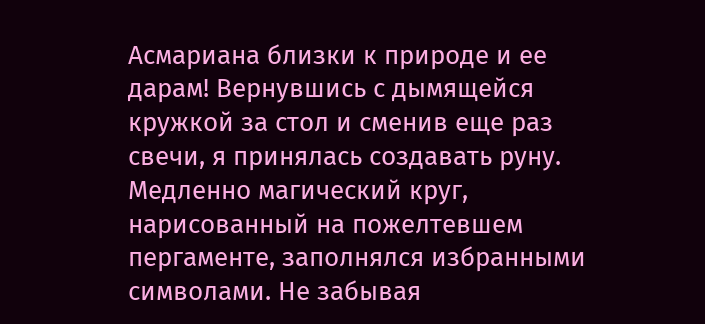Асмариана близки к природе и ее дарам! Вернувшись с дымящейся кружкой за стол и сменив еще раз свечи, я принялась создавать руну.
Медленно магический круг, нарисованный на пожелтевшем пергаменте, заполнялся избранными символами. Не забывая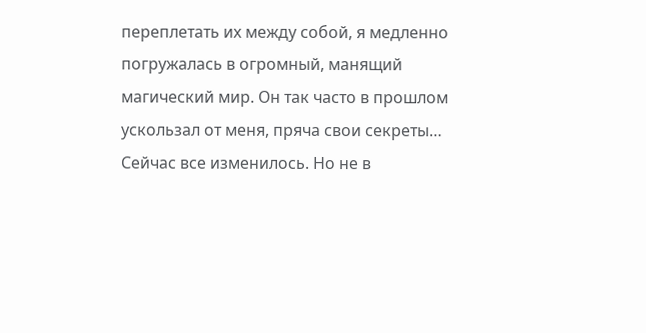переплетать их между собой, я медленно погружалась в огромный, манящий магический мир. Он так часто в прошлом ускользал от меня, пряча свои секреты… Сейчас все изменилось. Но не в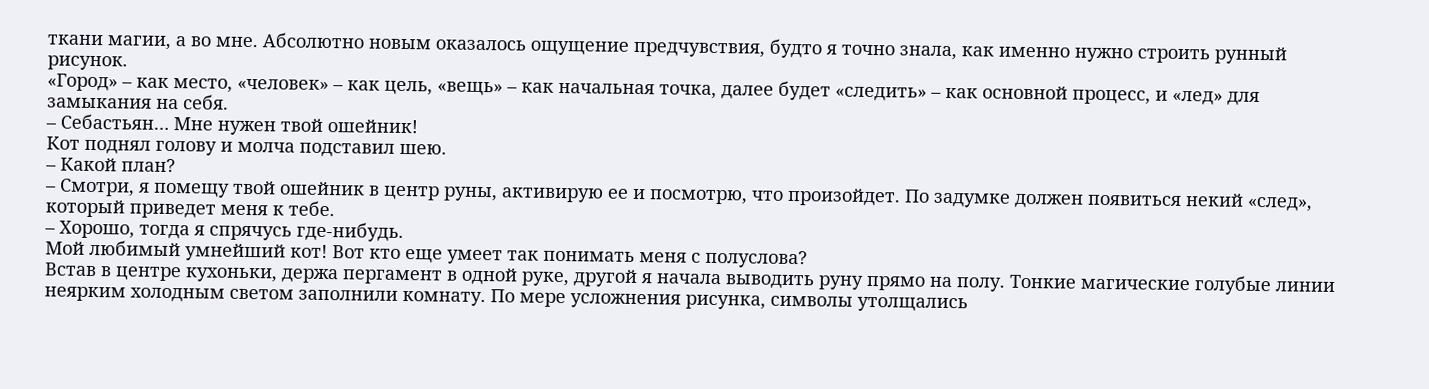ткани магии, а во мне. Абсолютно новым оказалось ощущение предчувствия, будто я точно знала, как именно нужно строить рунный рисунок.
«Город» – как место, «человек» – как цель, «вещь» – как начальная точка, далее будет «следить» – как основной процесс, и «лед» для замыкания на себя.
– Себастьян… Мне нужен твой ошейник!
Кот поднял голову и молча подставил шею.
– Какой план?
– Смотри, я помещу твой ошейник в центр руны, активирую ее и посмотрю, что произойдет. По задумке должен появиться некий «след», который приведет меня к тебе.
– Хорошо, тогда я спрячусь где-нибудь.
Мой любимый умнейший кот! Вот кто еще умеет так понимать меня с полуслова?
Встав в центре кухоньки, держа пергамент в одной руке, другой я начала выводить руну прямо на полу. Тонкие магические голубые линии неярким холодным светом заполнили комнату. По мере усложнения рисунка, символы утолщались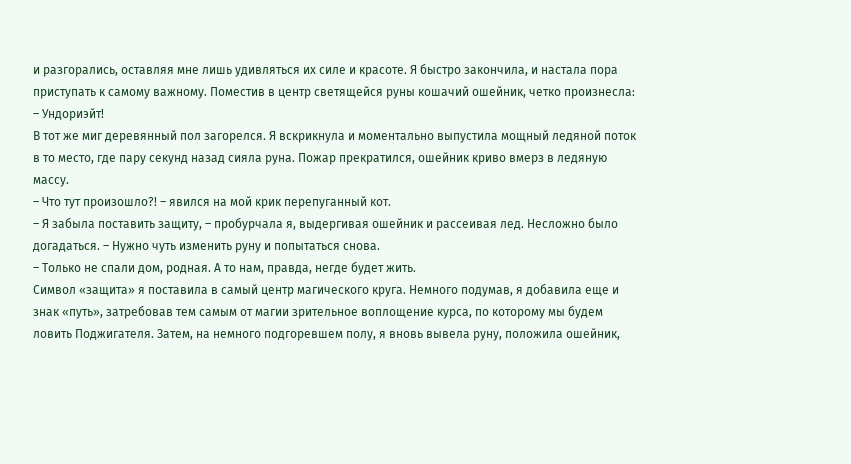и разгорались, оставляя мне лишь удивляться их силе и красоте. Я быстро закончила, и настала пора приступать к самому важному. Поместив в центр светящейся руны кошачий ошейник, четко произнесла:
– Ундориэйт!
В тот же миг деревянный пол загорелся. Я вскрикнула и моментально выпустила мощный ледяной поток в то место, где пару секунд назад сияла руна. Пожар прекратился, ошейник криво вмерз в ледяную массу.
– Что тут произошло?! – явился на мой крик перепуганный кот.
– Я забыла поставить защиту, – пробурчала я, выдергивая ошейник и рассеивая лед. Несложно было догадаться. – Нужно чуть изменить руну и попытаться снова.
– Только не спали дом, родная. А то нам, правда, негде будет жить.
Символ «защита» я поставила в самый центр магического круга. Немного подумав, я добавила еще и знак «путь», затребовав тем самым от магии зрительное воплощение курса, по которому мы будем ловить Поджигателя. Затем, на немного подгоревшем полу, я вновь вывела руну, положила ошейник,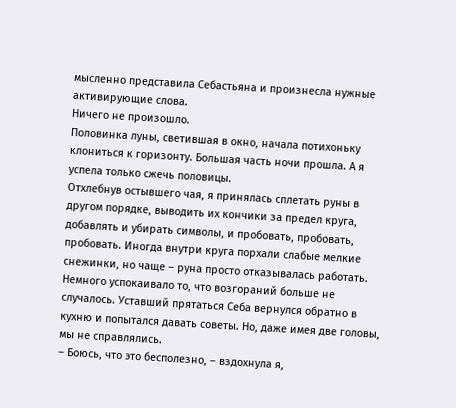мысленно представила Себастьяна и произнесла нужные активирующие слова.
Ничего не произошло.
Половинка луны, светившая в окно, начала потихоньку клониться к горизонту. Большая часть ночи прошла. А я успела только сжечь половицы.
Отхлебнув остывшего чая, я принялась сплетать руны в другом порядке, выводить их кончики за предел круга, добавлять и убирать символы, и пробовать, пробовать, пробовать. Иногда внутри круга порхали слабые мелкие снежинки, но чаще – руна просто отказывалась работать. Немного успокаивало то, что возгораний больше не случалось. Уставший прятаться Себа вернулся обратно в кухню и попытался давать советы. Но, даже имея две головы, мы не справлялись.
– Боюсь, что это бесполезно, – вздохнула я,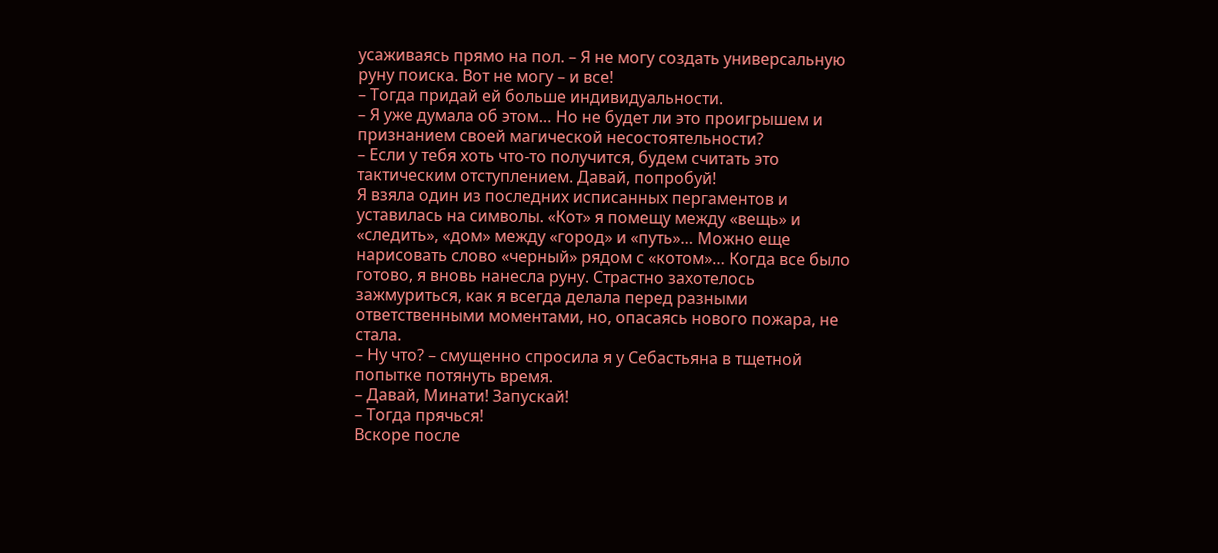усаживаясь прямо на пол. – Я не могу создать универсальную руну поиска. Вот не могу – и все!
– Тогда придай ей больше индивидуальности.
– Я уже думала об этом… Но не будет ли это проигрышем и признанием своей магической несостоятельности?
– Если у тебя хоть что-то получится, будем считать это тактическим отступлением. Давай, попробуй!
Я взяла один из последних исписанных пергаментов и уставилась на символы. «Кот» я помещу между «вещь» и «следить», «дом» между «город» и «путь»… Можно еще нарисовать слово «черный» рядом с «котом»… Когда все было готово, я вновь нанесла руну. Страстно захотелось зажмуриться, как я всегда делала перед разными ответственными моментами, но, опасаясь нового пожара, не стала.
– Ну что? – смущенно спросила я у Себастьяна в тщетной попытке потянуть время.
– Давай, Минати! Запускай!
– Тогда прячься!
Вскоре после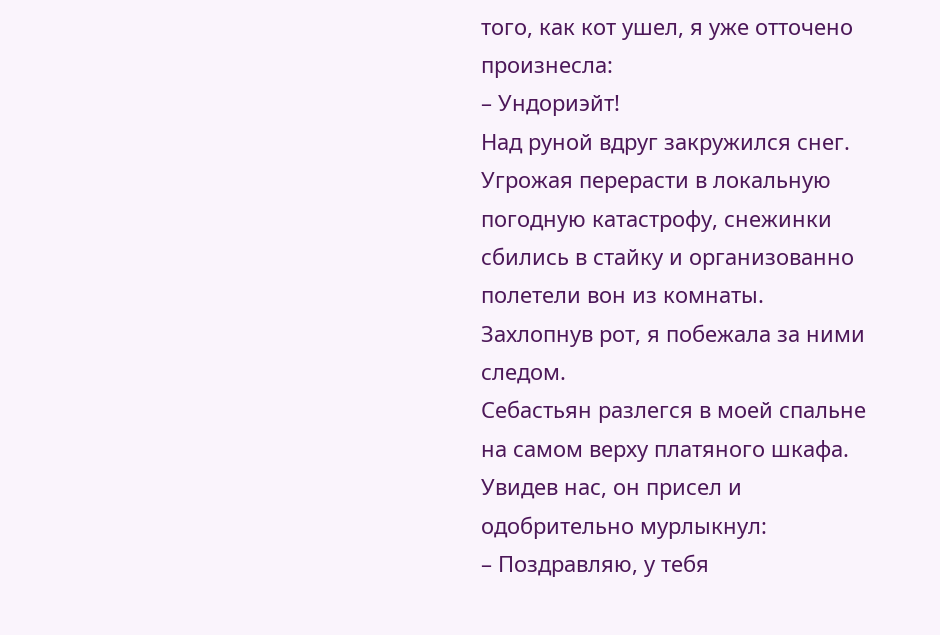того, как кот ушел, я уже отточено произнесла:
– Ундориэйт!
Над руной вдруг закружился снег. Угрожая перерасти в локальную погодную катастрофу, снежинки сбились в стайку и организованно полетели вон из комнаты. Захлопнув рот, я побежала за ними следом.
Себастьян разлегся в моей спальне на самом верху платяного шкафа. Увидев нас, он присел и одобрительно мурлыкнул:
– Поздравляю, у тебя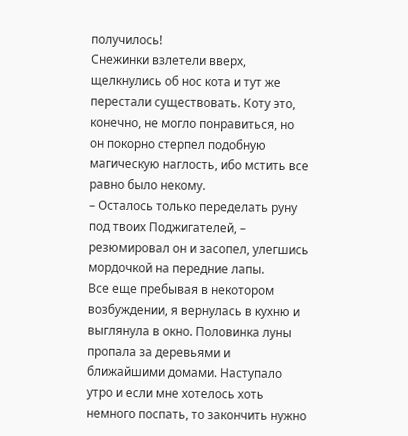получилось!
Снежинки взлетели вверх, щелкнулись об нос кота и тут же перестали существовать. Коту это, конечно, не могло понравиться, но он покорно стерпел подобную магическую наглость, ибо мстить все равно было некому.
– Осталось только переделать руну под твоих Поджигателей, – резюмировал он и засопел, улегшись мордочкой на передние лапы.
Все еще пребывая в некотором возбуждении, я вернулась в кухню и выглянула в окно. Половинка луны пропала за деревьями и ближайшими домами. Наступало утро и если мне хотелось хоть немного поспать, то закончить нужно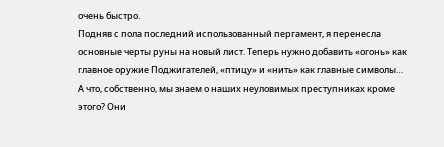очень быстро.
Подняв с пола последний использованный пергамент, я перенесла основные черты руны на новый лист. Теперь нужно добавить «огонь» как главное оружие Поджигателей, «птицу» и «нить» как главные символы… А что, собственно, мы знаем о наших неуловимых преступниках кроме этого? Они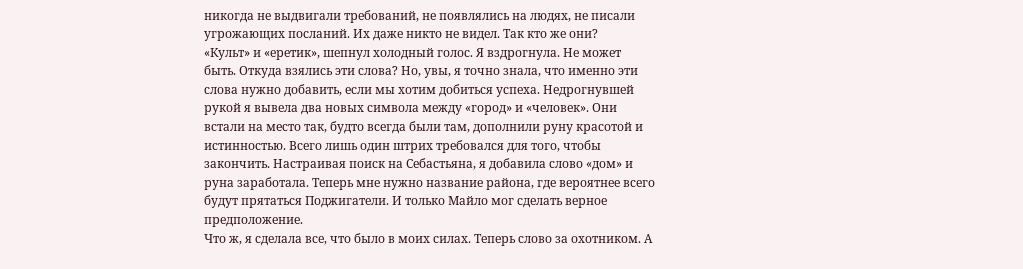никогда не выдвигали требований, не появлялись на людях, не писали угрожающих посланий. Их даже никто не видел. Так кто же они?
«Культ» и «еретик», шепнул холодный голос. Я вздрогнула. Не может быть. Откуда взялись эти слова? Но, увы, я точно знала, что именно эти слова нужно добавить, если мы хотим добиться успеха. Недрогнувшей рукой я вывела два новых символа между «город» и «человек». Они встали на место так, будто всегда были там, дополнили руну красотой и истинностью. Всего лишь один штрих требовался для того, чтобы закончить. Настраивая поиск на Себастьяна, я добавила слово «дом» и руна заработала. Теперь мне нужно название района, где вероятнее всего будут прятаться Поджигатели. И только Майло мог сделать верное предположение.
Что ж, я сделала все, что было в моих силах. Теперь слово за охотником. А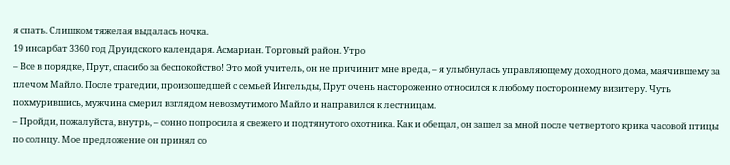я спать. Слишком тяжелая выдалась ночка.
19 инсарбат 3360 год Друидского календаря. Асмариан. Торговый район. Утро
– Все в порядке, Прут, спасибо за беспокойство! Это мой учитель, он не причинит мне вреда, – я улыбнулась управляющему доходного дома, маячившему за плечом Майло. После трагедии, произошедшей с семьей Ингельды, Прут очень настороженно относился к любому постороннему визитеру. Чуть похмурившись, мужчина смерил взглядом невозмутимого Майло и направился к лестницам.
– Пройди, пожалуйста, внутрь, – сонно попросила я свежего и подтянутого охотника. Как и обещал, он зашел за мной после четвертого крика часовой птицы по солнцу. Мое предложение он принял со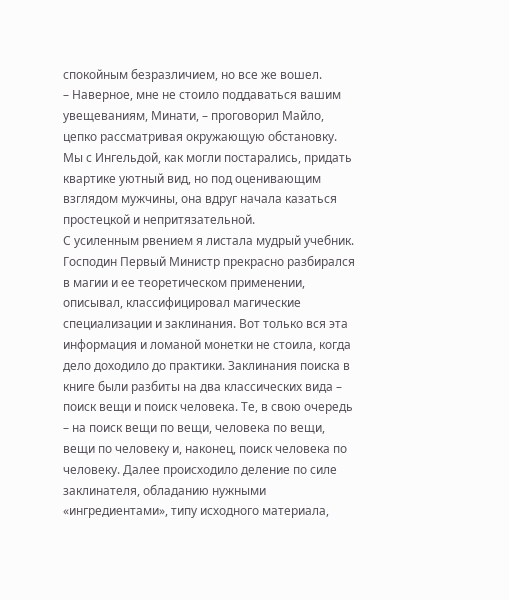спокойным безразличием, но все же вошел.
– Наверное, мне не стоило поддаваться вашим увещеваниям, Минати, – проговорил Майло, цепко рассматривая окружающую обстановку. Мы с Ингельдой, как могли постарались, придать квартике уютный вид, но под оценивающим взглядом мужчины, она вдруг начала казаться простецкой и непритязательной.
С усиленным рвением я листала мудрый учебник. Господин Первый Министр прекрасно разбирался в магии и ее теоретическом применении, описывал, классифицировал магические специализации и заклинания. Вот только вся эта информация и ломаной монетки не стоила, когда дело доходило до практики. Заклинания поиска в книге были разбиты на два классических вида – поиск вещи и поиск человека. Те, в свою очередь – на поиск вещи по вещи, человека по вещи, вещи по человеку и, наконец, поиск человека по человеку. Далее происходило деление по силе заклинателя, обладанию нужными «ингредиентами», типу исходного материала,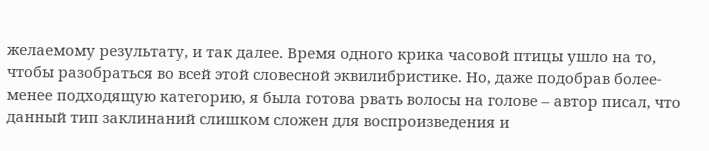желаемому результату, и так далее. Время одного крика часовой птицы ушло на то, чтобы разобраться во всей этой словесной эквилибристике. Но, даже подобрав более-менее подходящую категорию, я была готова рвать волосы на голове – автор писал, что данный тип заклинаний слишком сложен для воспроизведения и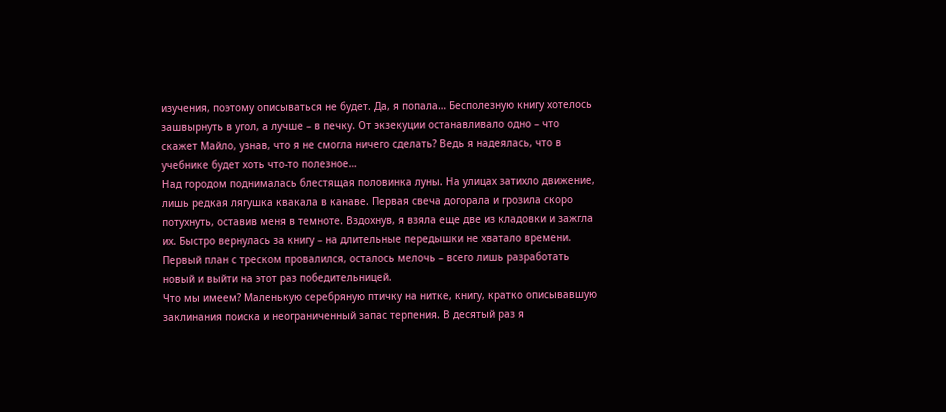изучения, поэтому описываться не будет. Да, я попала… Бесполезную книгу хотелось зашвырнуть в угол, а лучше – в печку. От экзекуции останавливало одно – что скажет Майло, узнав, что я не смогла ничего сделать? Ведь я надеялась, что в учебнике будет хоть что-то полезное…
Над городом поднималась блестящая половинка луны. На улицах затихло движение, лишь редкая лягушка квакала в канаве. Первая свеча догорала и грозила скоро потухнуть, оставив меня в темноте. Вздохнув, я взяла еще две из кладовки и зажгла их. Быстро вернулась за книгу – на длительные передышки не хватало времени. Первый план с треском провалился, осталось мелочь – всего лишь разработать новый и выйти на этот раз победительницей.
Что мы имеем? Маленькую серебряную птичку на нитке, книгу, кратко описывавшую заклинания поиска и неограниченный запас терпения. В десятый раз я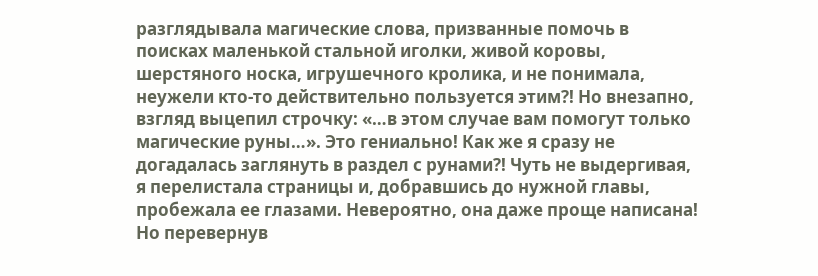разглядывала магические слова, призванные помочь в поисках маленькой стальной иголки, живой коровы, шерстяного носка, игрушечного кролика, и не понимала, неужели кто-то действительно пользуется этим?! Но внезапно, взгляд выцепил строчку: «…в этом случае вам помогут только магические руны…». Это гениально! Как же я сразу не догадалась заглянуть в раздел с рунами?! Чуть не выдергивая, я перелистала страницы и, добравшись до нужной главы, пробежала ее глазами. Невероятно, она даже проще написана! Но перевернув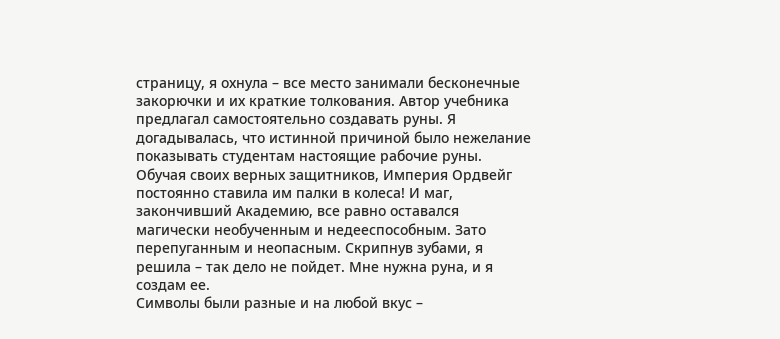страницу, я охнула – все место занимали бесконечные закорючки и их краткие толкования. Автор учебника предлагал самостоятельно создавать руны. Я догадывалась, что истинной причиной было нежелание показывать студентам настоящие рабочие руны. Обучая своих верных защитников, Империя Ордвейг постоянно ставила им палки в колеса! И маг, закончивший Академию, все равно оставался магически необученным и недееспособным. Зато перепуганным и неопасным. Скрипнув зубами, я решила – так дело не пойдет. Мне нужна руна, и я создам ее.
Символы были разные и на любой вкус –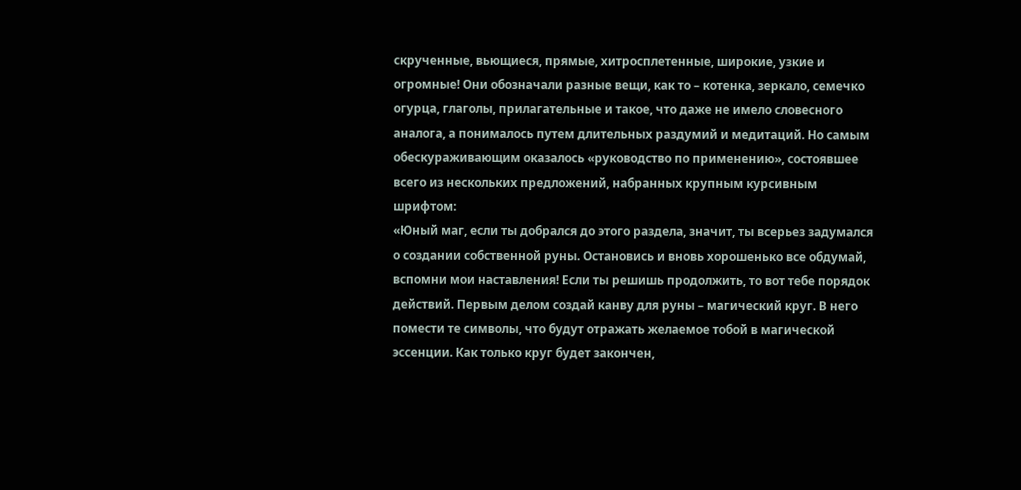скрученные, вьющиеся, прямые, хитросплетенные, широкие, узкие и огромные! Они обозначали разные вещи, как то – котенка, зеркало, семечко огурца, глаголы, прилагательные и такое, что даже не имело словесного аналога, а понималось путем длительных раздумий и медитаций. Но самым обескураживающим оказалось «руководство по применению», состоявшее всего из нескольких предложений, набранных крупным курсивным шрифтом:
«Юный маг, если ты добрался до этого раздела, значит, ты всерьез задумался о создании собственной руны. Остановись и вновь хорошенько все обдумай, вспомни мои наставления! Если ты решишь продолжить, то вот тебе порядок действий. Первым делом создай канву для руны – магический круг. В него помести те символы, что будут отражать желаемое тобой в магической эссенции. Как только круг будет закончен,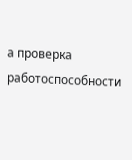а проверка работоспособности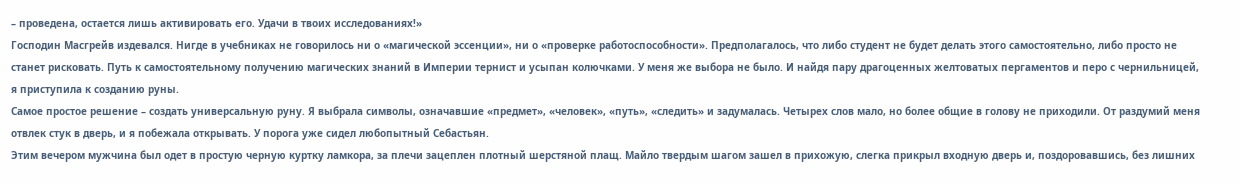– проведена, остается лишь активировать его. Удачи в твоих исследованиях!»
Господин Масгрейв издевался. Нигде в учебниках не говорилось ни о «магической эссенции», ни о «проверке работоспособности». Предполагалось, что либо студент не будет делать этого самостоятельно, либо просто не станет рисковать. Путь к самостоятельному получению магических знаний в Империи тернист и усыпан колючками. У меня же выбора не было. И найдя пару драгоценных желтоватых пергаментов и перо с чернильницей, я приступила к созданию руны.
Самое простое решение – создать универсальную руну. Я выбрала символы, означавшие «предмет», «человек», «путь», «следить» и задумалась. Четырех слов мало, но более общие в голову не приходили. От раздумий меня отвлек стук в дверь, и я побежала открывать. У порога уже сидел любопытный Себастьян.
Этим вечером мужчина был одет в простую черную куртку ламкора, за плечи зацеплен плотный шерстяной плащ. Майло твердым шагом зашел в прихожую, слегка прикрыл входную дверь и, поздоровавшись, без лишних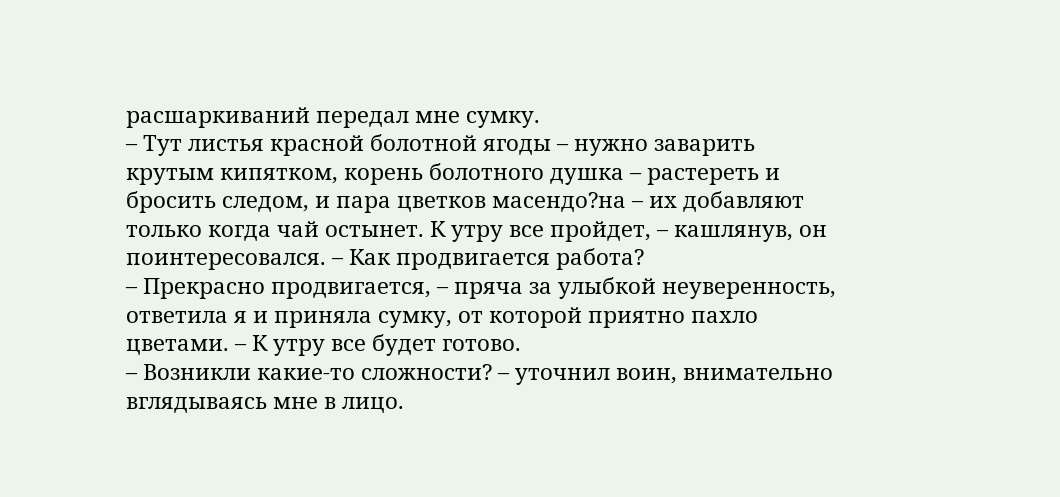расшаркиваний передал мне сумку.
– Тут листья красной болотной ягоды – нужно заварить крутым кипятком, корень болотного душка – растереть и бросить следом, и пара цветков масендо?на – их добавляют только когда чай остынет. К утру все пройдет, – кашлянув, он поинтересовался. – Как продвигается работа?
– Прекрасно продвигается, – пряча за улыбкой неуверенность, ответила я и приняла сумку, от которой приятно пахло цветами. – К утру все будет готово.
– Возникли какие-то сложности? – уточнил воин, внимательно вглядываясь мне в лицо.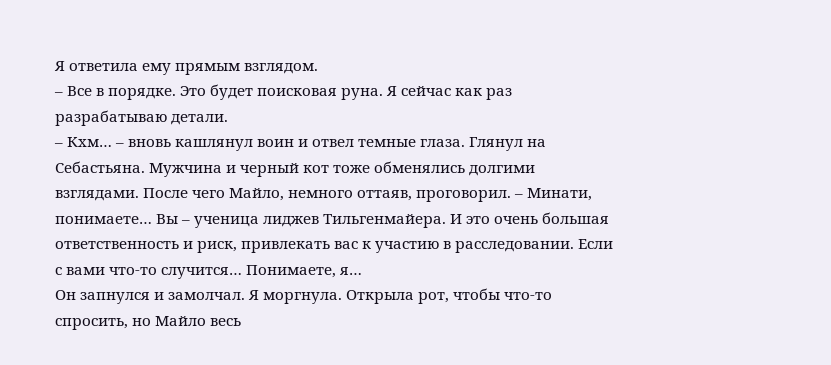Я ответила ему прямым взглядом.
– Все в порядке. Это будет поисковая руна. Я сейчас как раз разрабатываю детали.
– Кхм… – вновь кашлянул воин и отвел темные глаза. Глянул на Себастьяна. Мужчина и черный кот тоже обменялись долгими взглядами. После чего Майло, немного оттаяв, проговорил. – Минати, понимаете… Вы – ученица лиджев Тильгенмайера. И это очень большая ответственность и риск, привлекать вас к участию в расследовании. Если с вами что-то случится… Понимаете, я…
Он запнулся и замолчал. Я моргнула. Открыла рот, чтобы что-то спросить, но Майло весь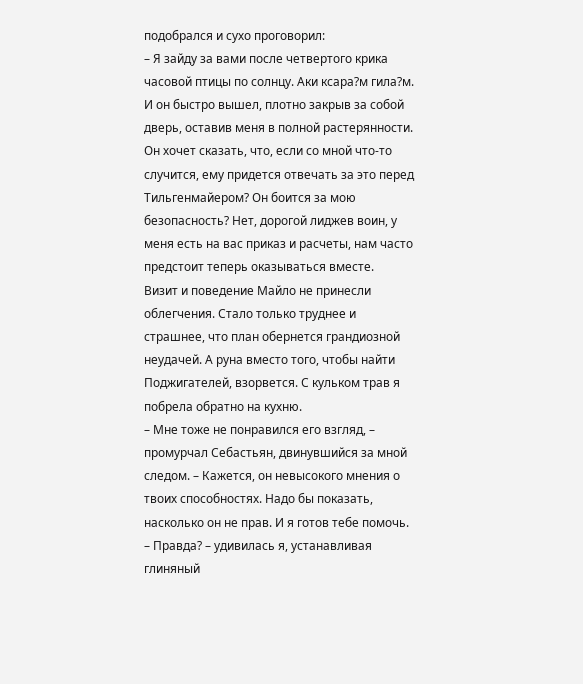подобрался и сухо проговорил:
– Я зайду за вами после четвертого крика часовой птицы по солнцу. Аки ксара?м гила?м.
И он быстро вышел, плотно закрыв за собой дверь, оставив меня в полной растерянности. Он хочет сказать, что, если со мной что-то случится, ему придется отвечать за это перед Тильгенмайером? Он боится за мою безопасность? Нет, дорогой лиджев воин, у меня есть на вас приказ и расчеты, нам часто предстоит теперь оказываться вместе.
Визит и поведение Майло не принесли облегчения. Стало только труднее и страшнее, что план обернется грандиозной неудачей. А руна вместо того, чтобы найти Поджигателей, взорвется. С кульком трав я побрела обратно на кухню.
– Мне тоже не понравился его взгляд, – промурчал Себастьян, двинувшийся за мной следом. – Кажется, он невысокого мнения о твоих способностях. Надо бы показать, насколько он не прав. И я готов тебе помочь.
– Правда? – удивилась я, устанавливая глиняный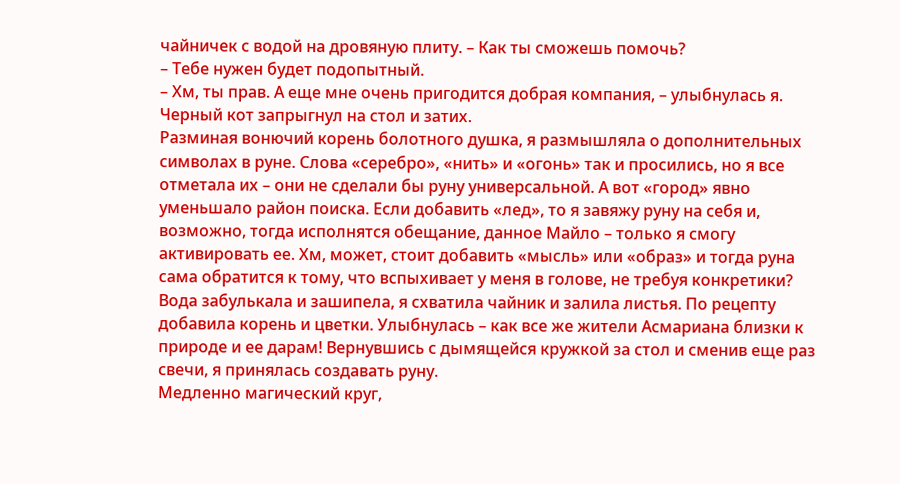чайничек с водой на дровяную плиту. – Как ты сможешь помочь?
– Тебе нужен будет подопытный.
– Хм, ты прав. А еще мне очень пригодится добрая компания, – улыбнулась я. Черный кот запрыгнул на стол и затих.
Разминая вонючий корень болотного душка, я размышляла о дополнительных символах в руне. Слова «серебро», «нить» и «огонь» так и просились, но я все отметала их – они не сделали бы руну универсальной. А вот «город» явно уменьшало район поиска. Если добавить «лед», то я завяжу руну на себя и, возможно, тогда исполнятся обещание, данное Майло – только я смогу активировать ее. Хм, может, стоит добавить «мысль» или «образ» и тогда руна сама обратится к тому, что вспыхивает у меня в голове, не требуя конкретики?
Вода забулькала и зашипела, я схватила чайник и залила листья. По рецепту добавила корень и цветки. Улыбнулась – как все же жители Асмариана близки к природе и ее дарам! Вернувшись с дымящейся кружкой за стол и сменив еще раз свечи, я принялась создавать руну.
Медленно магический круг,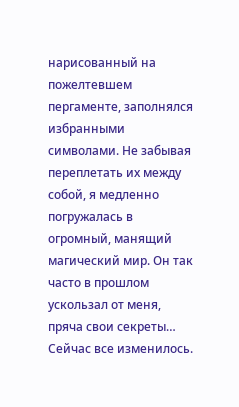нарисованный на пожелтевшем пергаменте, заполнялся избранными символами. Не забывая переплетать их между собой, я медленно погружалась в огромный, манящий магический мир. Он так часто в прошлом ускользал от меня, пряча свои секреты… Сейчас все изменилось.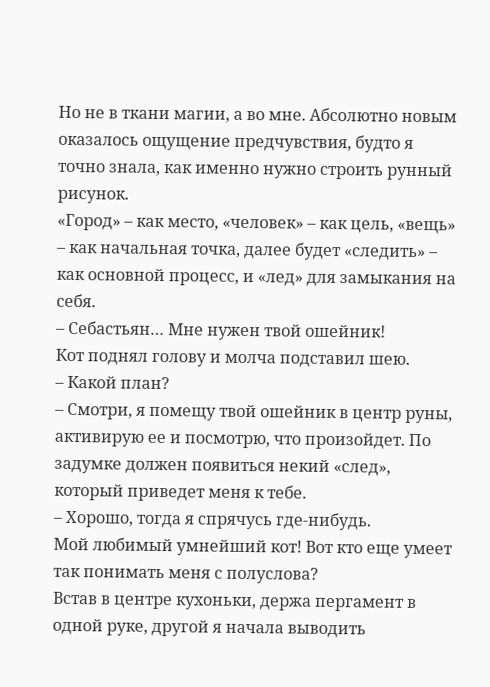Но не в ткани магии, а во мне. Абсолютно новым оказалось ощущение предчувствия, будто я точно знала, как именно нужно строить рунный рисунок.
«Город» – как место, «человек» – как цель, «вещь» – как начальная точка, далее будет «следить» – как основной процесс, и «лед» для замыкания на себя.
– Себастьян… Мне нужен твой ошейник!
Кот поднял голову и молча подставил шею.
– Какой план?
– Смотри, я помещу твой ошейник в центр руны, активирую ее и посмотрю, что произойдет. По задумке должен появиться некий «след», который приведет меня к тебе.
– Хорошо, тогда я спрячусь где-нибудь.
Мой любимый умнейший кот! Вот кто еще умеет так понимать меня с полуслова?
Встав в центре кухоньки, держа пергамент в одной руке, другой я начала выводить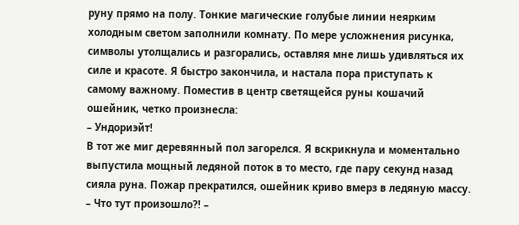руну прямо на полу. Тонкие магические голубые линии неярким холодным светом заполнили комнату. По мере усложнения рисунка, символы утолщались и разгорались, оставляя мне лишь удивляться их силе и красоте. Я быстро закончила, и настала пора приступать к самому важному. Поместив в центр светящейся руны кошачий ошейник, четко произнесла:
– Ундориэйт!
В тот же миг деревянный пол загорелся. Я вскрикнула и моментально выпустила мощный ледяной поток в то место, где пару секунд назад сияла руна. Пожар прекратился, ошейник криво вмерз в ледяную массу.
– Что тут произошло?! –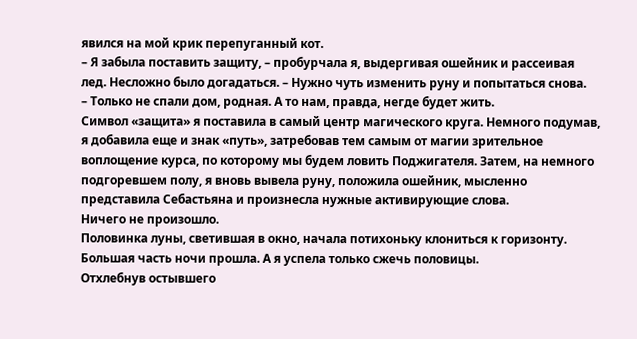явился на мой крик перепуганный кот.
– Я забыла поставить защиту, – пробурчала я, выдергивая ошейник и рассеивая лед. Несложно было догадаться. – Нужно чуть изменить руну и попытаться снова.
– Только не спали дом, родная. А то нам, правда, негде будет жить.
Символ «защита» я поставила в самый центр магического круга. Немного подумав, я добавила еще и знак «путь», затребовав тем самым от магии зрительное воплощение курса, по которому мы будем ловить Поджигателя. Затем, на немного подгоревшем полу, я вновь вывела руну, положила ошейник, мысленно представила Себастьяна и произнесла нужные активирующие слова.
Ничего не произошло.
Половинка луны, светившая в окно, начала потихоньку клониться к горизонту. Большая часть ночи прошла. А я успела только сжечь половицы.
Отхлебнув остывшего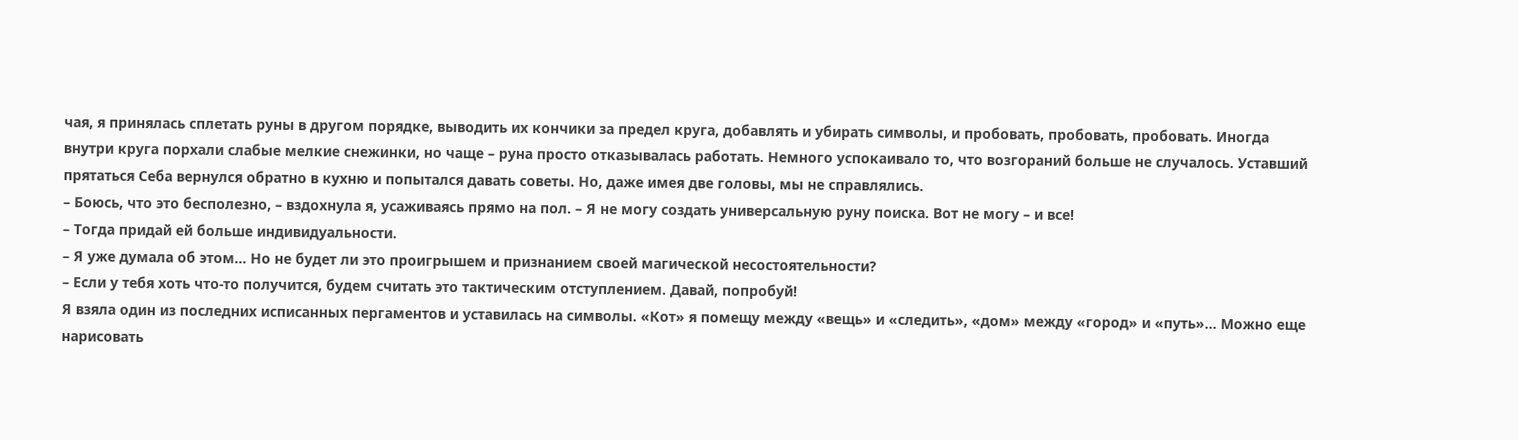чая, я принялась сплетать руны в другом порядке, выводить их кончики за предел круга, добавлять и убирать символы, и пробовать, пробовать, пробовать. Иногда внутри круга порхали слабые мелкие снежинки, но чаще – руна просто отказывалась работать. Немного успокаивало то, что возгораний больше не случалось. Уставший прятаться Себа вернулся обратно в кухню и попытался давать советы. Но, даже имея две головы, мы не справлялись.
– Боюсь, что это бесполезно, – вздохнула я, усаживаясь прямо на пол. – Я не могу создать универсальную руну поиска. Вот не могу – и все!
– Тогда придай ей больше индивидуальности.
– Я уже думала об этом… Но не будет ли это проигрышем и признанием своей магической несостоятельности?
– Если у тебя хоть что-то получится, будем считать это тактическим отступлением. Давай, попробуй!
Я взяла один из последних исписанных пергаментов и уставилась на символы. «Кот» я помещу между «вещь» и «следить», «дом» между «город» и «путь»… Можно еще нарисовать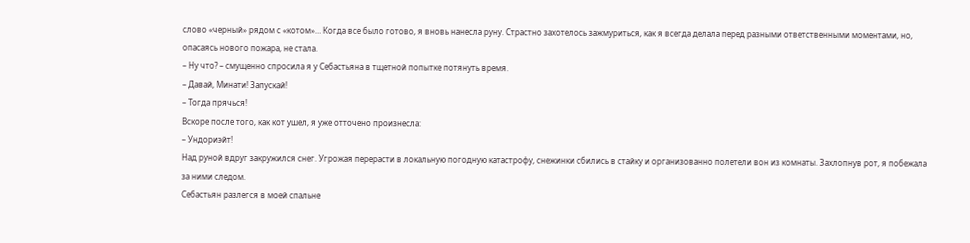слово «черный» рядом с «котом»… Когда все было готово, я вновь нанесла руну. Страстно захотелось зажмуриться, как я всегда делала перед разными ответственными моментами, но, опасаясь нового пожара, не стала.
– Ну что? – смущенно спросила я у Себастьяна в тщетной попытке потянуть время.
– Давай, Минати! Запускай!
– Тогда прячься!
Вскоре после того, как кот ушел, я уже отточено произнесла:
– Ундориэйт!
Над руной вдруг закружился снег. Угрожая перерасти в локальную погодную катастрофу, снежинки сбились в стайку и организованно полетели вон из комнаты. Захлопнув рот, я побежала за ними следом.
Себастьян разлегся в моей спальне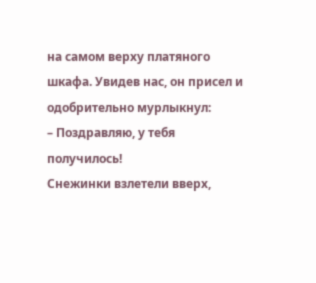на самом верху платяного шкафа. Увидев нас, он присел и одобрительно мурлыкнул:
– Поздравляю, у тебя получилось!
Снежинки взлетели вверх,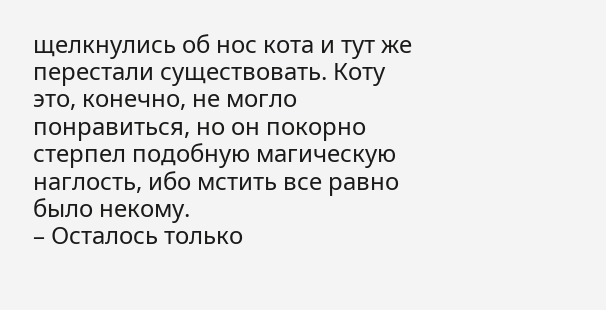щелкнулись об нос кота и тут же перестали существовать. Коту это, конечно, не могло понравиться, но он покорно стерпел подобную магическую наглость, ибо мстить все равно было некому.
– Осталось только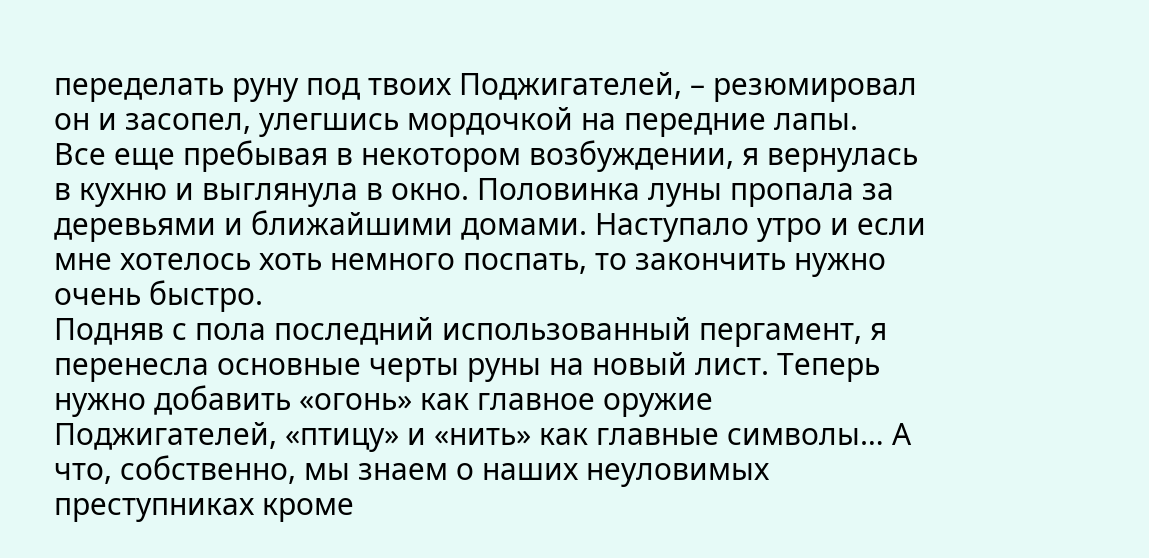переделать руну под твоих Поджигателей, – резюмировал он и засопел, улегшись мордочкой на передние лапы.
Все еще пребывая в некотором возбуждении, я вернулась в кухню и выглянула в окно. Половинка луны пропала за деревьями и ближайшими домами. Наступало утро и если мне хотелось хоть немного поспать, то закончить нужно очень быстро.
Подняв с пола последний использованный пергамент, я перенесла основные черты руны на новый лист. Теперь нужно добавить «огонь» как главное оружие Поджигателей, «птицу» и «нить» как главные символы… А что, собственно, мы знаем о наших неуловимых преступниках кроме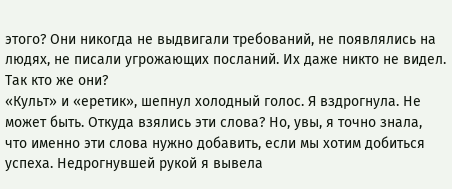этого? Они никогда не выдвигали требований, не появлялись на людях, не писали угрожающих посланий. Их даже никто не видел. Так кто же они?
«Культ» и «еретик», шепнул холодный голос. Я вздрогнула. Не может быть. Откуда взялись эти слова? Но, увы, я точно знала, что именно эти слова нужно добавить, если мы хотим добиться успеха. Недрогнувшей рукой я вывела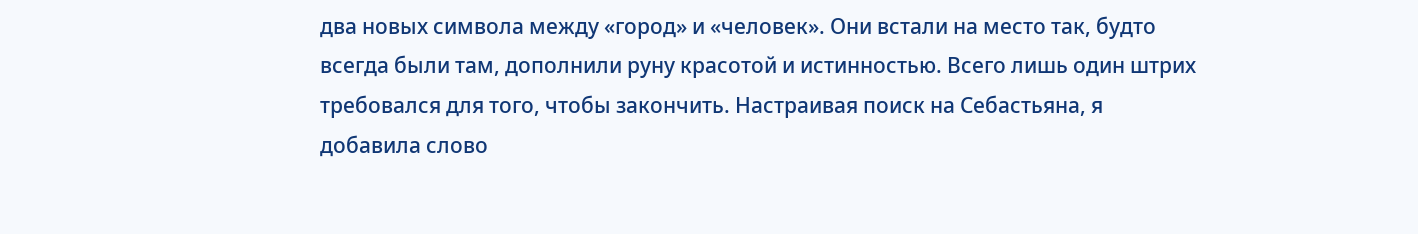два новых символа между «город» и «человек». Они встали на место так, будто всегда были там, дополнили руну красотой и истинностью. Всего лишь один штрих требовался для того, чтобы закончить. Настраивая поиск на Себастьяна, я добавила слово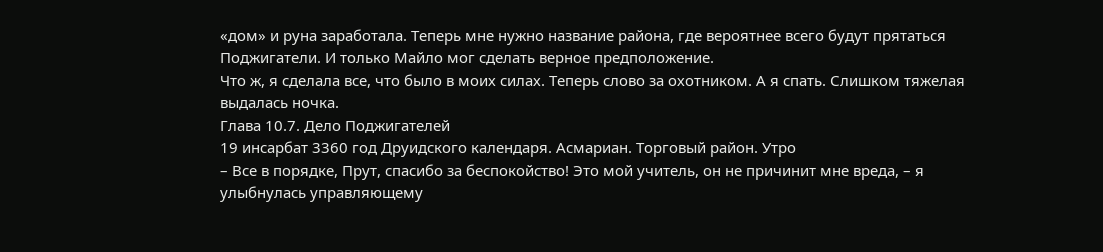«дом» и руна заработала. Теперь мне нужно название района, где вероятнее всего будут прятаться Поджигатели. И только Майло мог сделать верное предположение.
Что ж, я сделала все, что было в моих силах. Теперь слово за охотником. А я спать. Слишком тяжелая выдалась ночка.
Глава 10.7. Дело Поджигателей
19 инсарбат 3360 год Друидского календаря. Асмариан. Торговый район. Утро
– Все в порядке, Прут, спасибо за беспокойство! Это мой учитель, он не причинит мне вреда, – я улыбнулась управляющему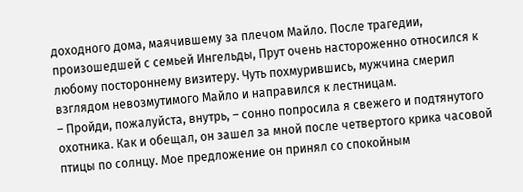доходного дома, маячившему за плечом Майло. После трагедии, произошедшей с семьей Ингельды, Прут очень настороженно относился к любому постороннему визитеру. Чуть похмурившись, мужчина смерил взглядом невозмутимого Майло и направился к лестницам.
– Пройди, пожалуйста, внутрь, – сонно попросила я свежего и подтянутого охотника. Как и обещал, он зашел за мной после четвертого крика часовой птицы по солнцу. Мое предложение он принял со спокойным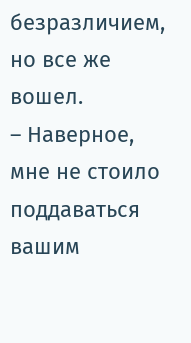безразличием, но все же вошел.
– Наверное, мне не стоило поддаваться вашим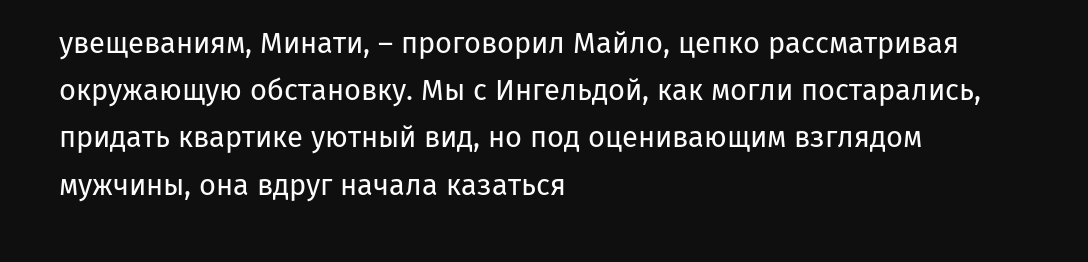увещеваниям, Минати, – проговорил Майло, цепко рассматривая окружающую обстановку. Мы с Ингельдой, как могли постарались, придать квартике уютный вид, но под оценивающим взглядом мужчины, она вдруг начала казаться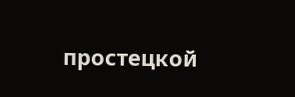простецкой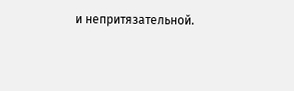и непритязательной.